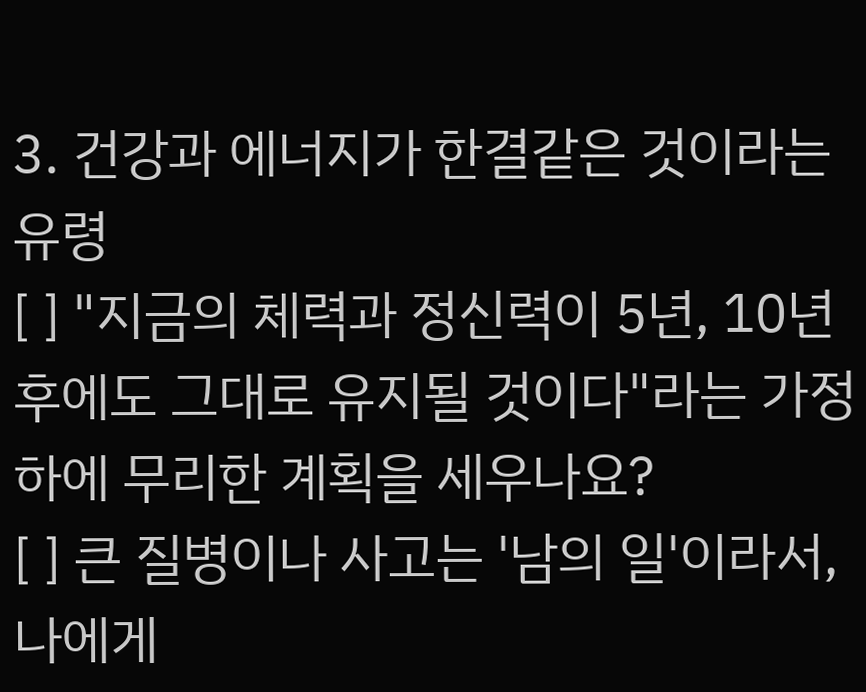3. 건강과 에너지가 한결같은 것이라는 유령
[ ] "지금의 체력과 정신력이 5년, 10년 후에도 그대로 유지될 것이다"라는 가정하에 무리한 계획을 세우나요?
[ ] 큰 질병이나 사고는 '남의 일'이라서, 나에게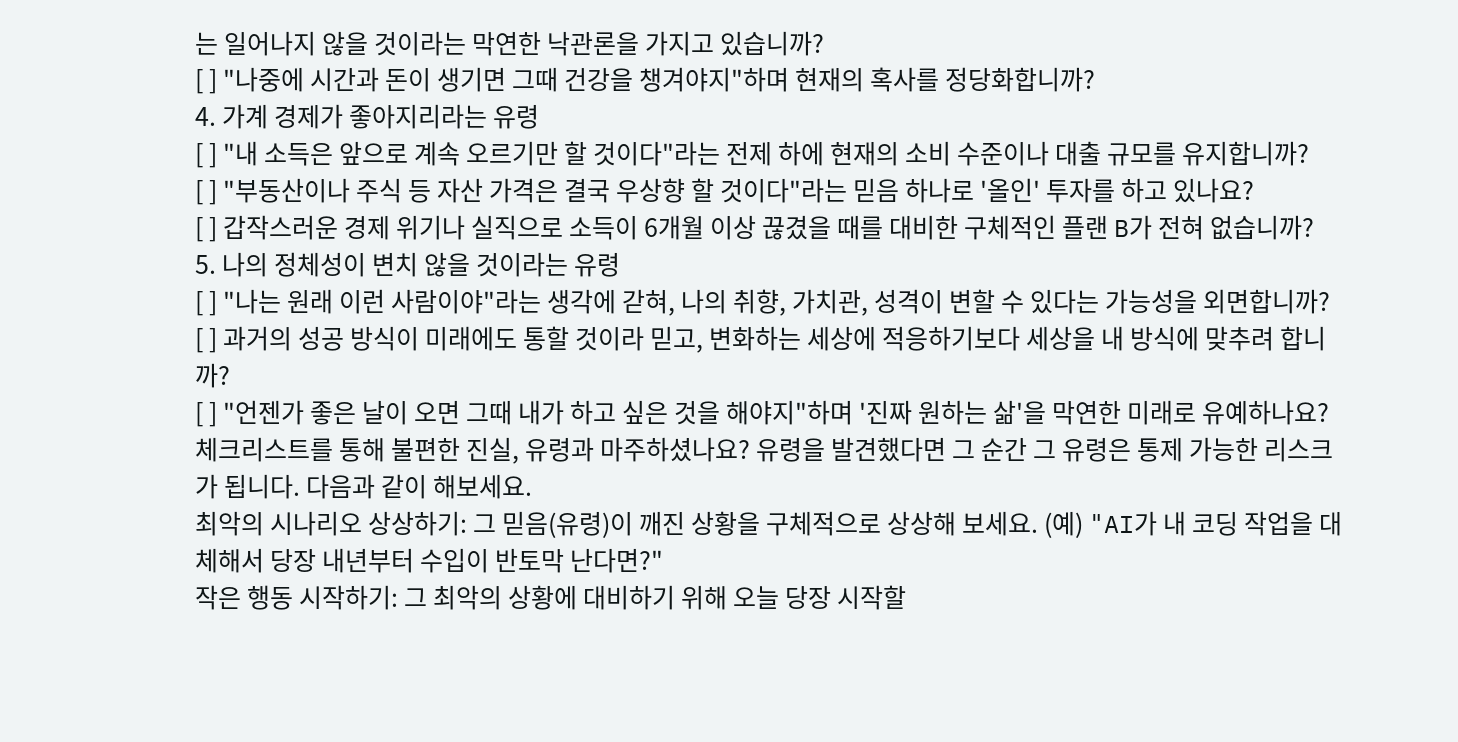는 일어나지 않을 것이라는 막연한 낙관론을 가지고 있습니까?
[ ] "나중에 시간과 돈이 생기면 그때 건강을 챙겨야지"하며 현재의 혹사를 정당화합니까?
4. 가계 경제가 좋아지리라는 유령
[ ] "내 소득은 앞으로 계속 오르기만 할 것이다"라는 전제 하에 현재의 소비 수준이나 대출 규모를 유지합니까?
[ ] "부동산이나 주식 등 자산 가격은 결국 우상향 할 것이다"라는 믿음 하나로 '올인' 투자를 하고 있나요?
[ ] 갑작스러운 경제 위기나 실직으로 소득이 6개월 이상 끊겼을 때를 대비한 구체적인 플랜 B가 전혀 없습니까?
5. 나의 정체성이 변치 않을 것이라는 유령
[ ] "나는 원래 이런 사람이야"라는 생각에 갇혀, 나의 취향, 가치관, 성격이 변할 수 있다는 가능성을 외면합니까?
[ ] 과거의 성공 방식이 미래에도 통할 것이라 믿고, 변화하는 세상에 적응하기보다 세상을 내 방식에 맞추려 합니까?
[ ] "언젠가 좋은 날이 오면 그때 내가 하고 싶은 것을 해야지"하며 '진짜 원하는 삶'을 막연한 미래로 유예하나요?
체크리스트를 통해 불편한 진실, 유령과 마주하셨나요? 유령을 발견했다면 그 순간 그 유령은 통제 가능한 리스크가 됩니다. 다음과 같이 해보세요.
최악의 시나리오 상상하기: 그 믿음(유령)이 깨진 상황을 구체적으로 상상해 보세요. (예) "AI가 내 코딩 작업을 대체해서 당장 내년부터 수입이 반토막 난다면?"
작은 행동 시작하기: 그 최악의 상황에 대비하기 위해 오늘 당장 시작할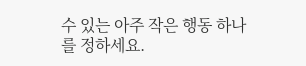수 있는 아주 작은 행동 하나를 정하세요.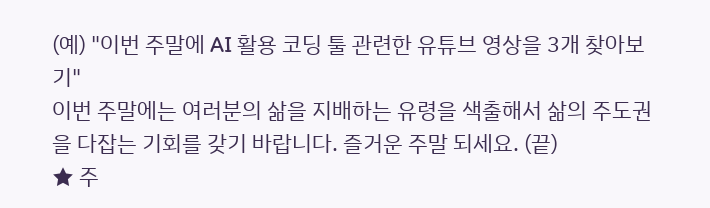(예) "이번 주말에 AI 활용 코딩 툴 관련한 유튜브 영상을 3개 찾아보기"
이번 주말에는 여러분의 삶을 지배하는 유령을 색출해서 삶의 주도권을 다잡는 기회를 갖기 바랍니다. 즐거운 주말 되세요. (끝)
★ 주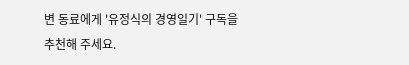변 동료에게 '유정식의 경영일기' 구독을 추천해 주세요.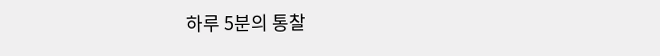하루 5분의 통찰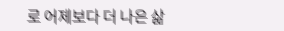로 어제보다 더 나은 삶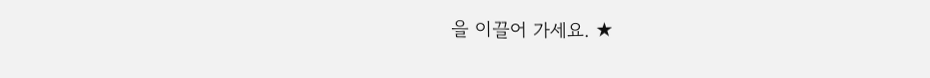을 이끌어 가세요. ★